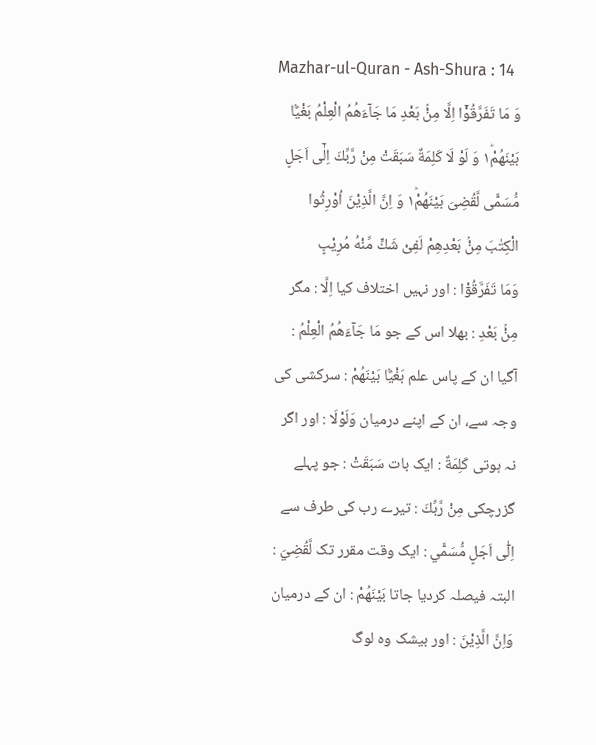Mazhar-ul-Quran - Ash-Shura : 14
وَ مَا تَفَرَّقُوْۤا اِلَّا مِنْۢ بَعْدِ مَا جَآءَهُمُ الْعِلْمُ بَغْیًۢا بَیْنَهُمْ١ؕ وَ لَوْ لَا كَلِمَةٌ سَبَقَتْ مِنْ رَّبِّكَ اِلٰۤى اَجَلٍ مُّسَمًّى لَّقُضِیَ بَیْنَهُمْ١ؕ وَ اِنَّ الَّذِیْنَ اُوْرِثُوا الْكِتٰبَ مِنْۢ بَعْدِهِمْ لَفِیْ شَكٍّ مِّنْهُ مُرِیْبٍ
وَمَا تَفَرَّقُوْٓا : اور نہیں اختلاف کیا اِلَّا : مگر مِنْۢ بَعْدِ : بھلا اس کے جو مَا جَآءَهُمُ الْعِلْمُ : آگیا ان کے پاس علم بَغْيًۢا بَيْنَهُمْ : سرکشی کی وجہ سے، ان کے اپنے درمیان وَلَوْلَا : اور اگر نہ ہوتی كَلِمَةٌ : ایک بات سَبَقَتْ : جو پہلے گزرچکی مِنْ رَّبِّكَ : تیرے رب کی طرف سے اِلٰٓى اَجَلٍ مُّسَمًّي : ایک وقت مقرر تک لَّقُضِيَ : البتہ فیصلہ کردیا جاتا بَيْنَهُمْ : ان کے درمیان وَاِنَّ الَّذِيْنَ : اور بیشک وہ لوگ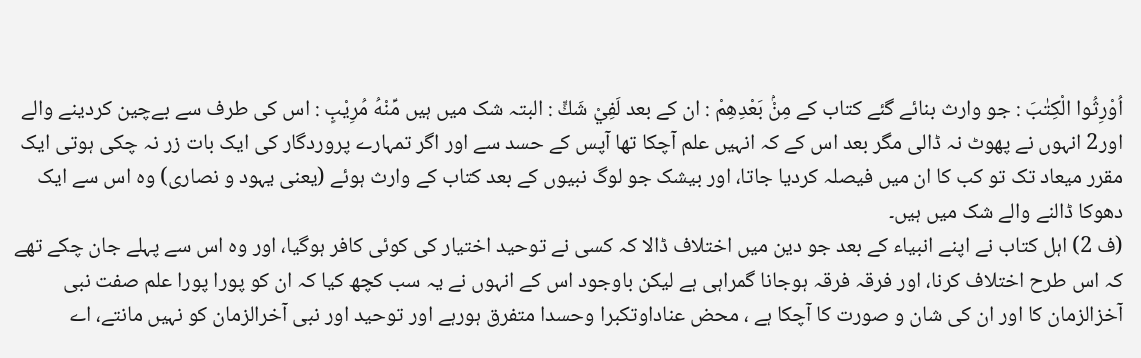اُوْرِثُوا الْكِتٰبَ : جو وارث بنائے گئے کتاب کے مِنْۢ بَعْدِهِمْ : ان کے بعد لَفِيْ شَكٍّ : البتہ شک میں ہیں مِّنْهُ مُرِيْبٍ : اس کی طرف سے بےچین کردینے والے
اور2 انہوں نے پھوٹ نہ ڈالی مگر بعد اس کے کہ انہیں علم آچکا تھا آپس کے حسد سے اور اگر تمہارے پروردگار کی ایک بات زر نہ چکی ہوتی ایک مقرر میعاد تک تو کب کا ان میں فیصلہ کردیا جاتا، اور بیشک جو لوگ نبیوں کے بعد کتاب کے وارث ہوئے (یعنی یہود و نصاری) وہ اس سے ایک دھوکا ڈالنے والے شک میں ہیں۔
(ف 2) اہل کتاب نے اپنے انبیاء کے بعد جو دین میں اختلاف ڈالا کہ کسی نے توحید اختیار کی کوئی کافر ہوگیا، اور وہ اس سے پہلے جان چکے تھے کہ اس طرح اختلاف کرنا، اور فرقہ فرقہ ہوجانا گمراہی ہے لیکن باوجود اس کے انہوں نے یہ سب کچھ کیا کہ ان کو پورا پورا علم صفت نبی آخزالزمان کا اور ان کی شان و صورت کا آچکا ہے ، محض عناداوتکبرا وحسدا متفرق ہورہے اور توحید اور نبی آخرالزمان کو نہیں مانتے، اے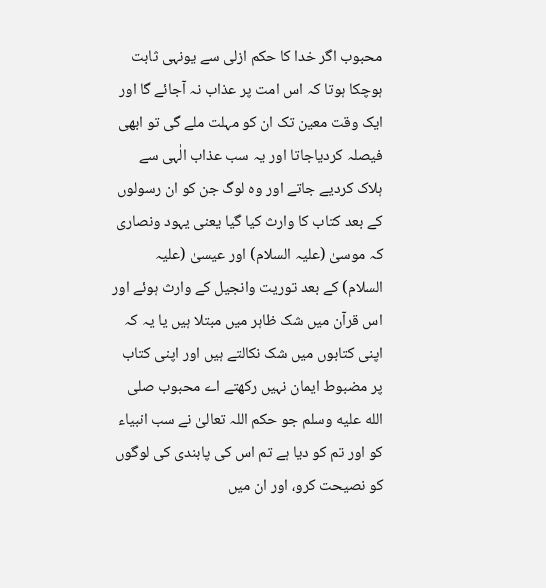محبوب اگر خدا کا حکم ازلی سے یونہی ثابت ہوچکا ہوتا کہ اس امت پر عذاب نہ آجائے گا اور ایک وقت معین تک ان کو مہلت ملے گی تو ابھی فیصلہ کردیاجاتا اور یہ سب عذاب الٰہی سے ہلاک کردیے جاتے اور وہ لوگ جن کو ان رسولوں کے بعد کتاب کا وارث کیا گیا یعنی یہود ونصاری کہ موسیٰ (علیہ السلام) اور عیسیٰ (علیہ السلام) کے بعد توریت وانجیل کے وارث ہوئے اور اس قرآن میں شک ظاہر میں مبتلا ہیں یا یہ کہ اپنی کتابوں میں شک نکالتے ہیں اور اپنی کتاب پر مضبوط ایمان نہیں رکھتے اے محبوب صلى الله عليه وسلم جو حکم اللہ تعالیٰ نے سب انبیاء کو اور تم کو دیا ہے تم اس کی پابندی کی لوگوں کو نصیحت کرو، اور ان میں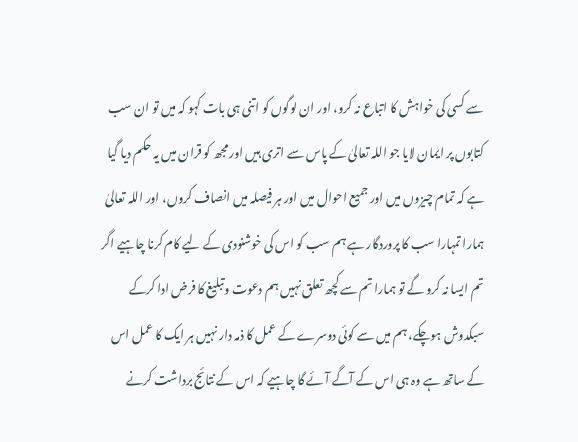سے کسی کی خواہش کا اتباع نہ کرو، اور ان لوگوں کو اتنی ہی بات کہو کہ میں تو ان سب کتابوں پر ایمان لایا جو اللہ تعالیٰ کے پاس سے اتری ہیں اور مجھ کو قران میں یہ حکم دیا گیا ہے کہ تمام چیزوں میں اور جمیع احوال میں اور ہر فیصلہ میں انصاف کروں، اور اللہ تعالیٰ ہمارا تمہارا سب کا پروردگار ہے ہم سب کو اس کی خوشنودی کے لیے کام کرنا چاہیے اگر تم ایسا نہ کرو گے تو ہمارا تم سے کچھ تعلق نہیں ہم دعوت وتبلیغ کا فرض ادا کرکے سبکدوش ہوچکے، ہم میں سے کوئی دوسرے کے عمل کا ذمہ دار نہیں ہر ایک کا عمل اس کے ساتھ ہے وہ ہی اس کے آگے آئے گا چاہیے کہ اس کے نتائج برداشت کرنے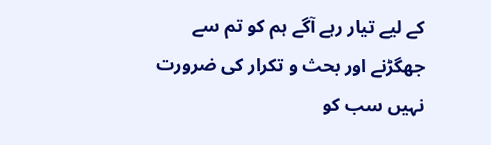کے لیے تیار رہے آگے ہم کو تم سے جھگڑنے اور بحث و تکرار کی ضرورت نہیں سب کو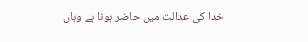خدا کی عدالت میں حاضر ہونا ہے وہاں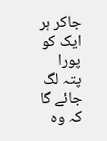جاکر ہر ایک کو پورا پتہ لگ جائے گا کہ وہ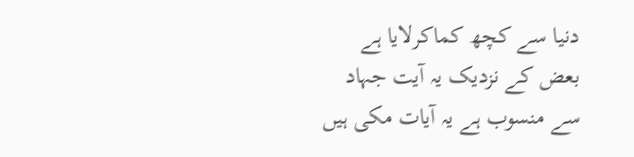دنیا سے کچھ کماکرلایا ہے بعض کے نزدیک یہ آیت جہاد سے منسوب ہے یہ آیات مکی ہیں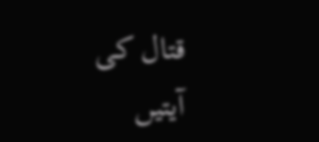قتال کی آیتیں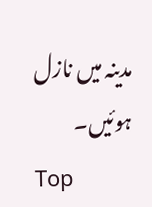مدینہ میں نازل ہوئیں۔
Top